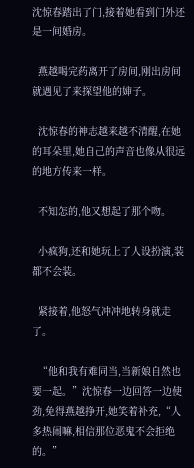沈惊春踏出了门,接着她看到门外还是一间婚房。

  燕越喝完药离开了房间,刚出房间就遇见了来探望他的婶子。

  沈惊春的神志越来越不清醒,在她的耳朵里,她自己的声音也像从很远的地方传来一样。

  不知怎的,他又想起了那个吻。

  小疯狗,还和她玩上了人设扮演,装都不会装。

  紧接着,他怒气冲冲地转身就走了。

  “他和我有难同当,当新娘自然也要一起。”沈惊春一边回答一边使劲,免得燕越挣开,她笑着补充,“人多热闹嘛,相信那位恶鬼不会拒绝的。”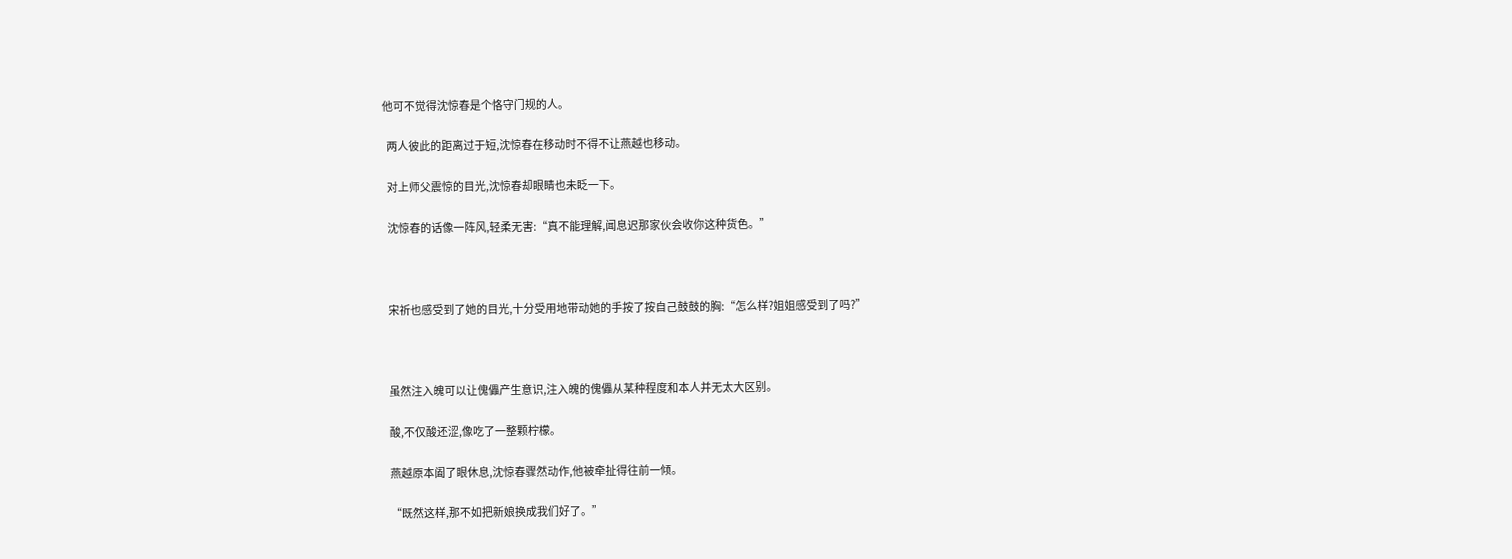他可不觉得沈惊春是个恪守门规的人。

  两人彼此的距离过于短,沈惊春在移动时不得不让燕越也移动。

  对上师父震惊的目光,沈惊春却眼睛也未眨一下。

  沈惊春的话像一阵风,轻柔无害:“真不能理解,闻息迟那家伙会收你这种货色。”



  宋祈也感受到了她的目光,十分受用地带动她的手按了按自己鼓鼓的胸:“怎么样?姐姐感受到了吗?”



  虽然注入魄可以让傀儡产生意识,注入魄的傀儡从某种程度和本人并无太大区别。

  酸,不仅酸还涩,像吃了一整颗柠檬。

  燕越原本阖了眼休息,沈惊春骤然动作,他被牵扯得往前一倾。

  “既然这样,那不如把新娘换成我们好了。”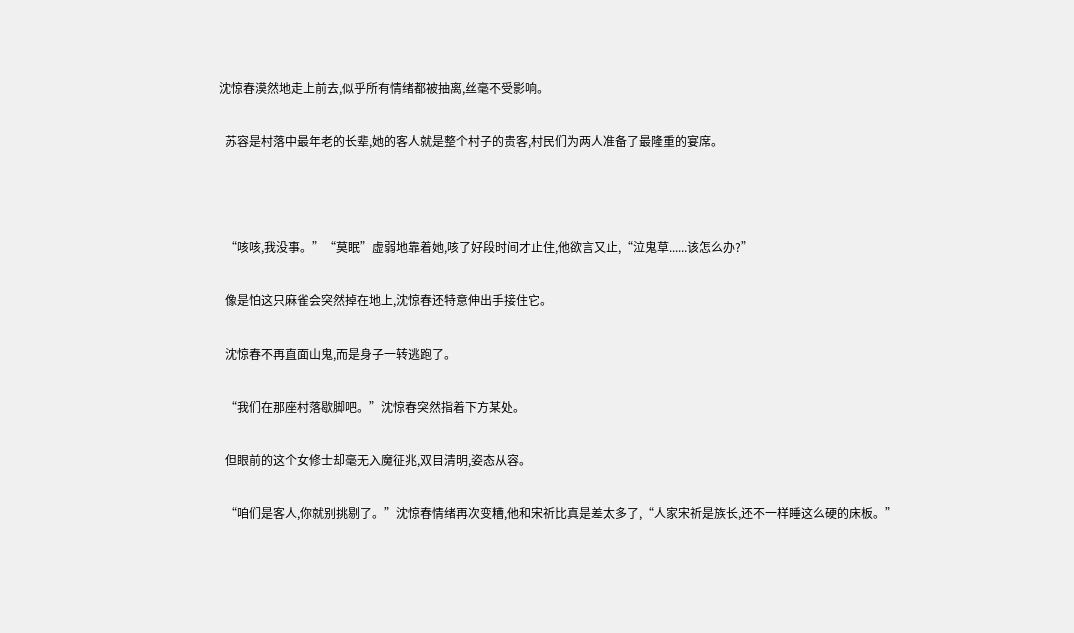沈惊春漠然地走上前去,似乎所有情绪都被抽离,丝毫不受影响。

  苏容是村落中最年老的长辈,她的客人就是整个村子的贵客,村民们为两人准备了最隆重的宴席。



  “咳咳,我没事。”“莫眠”虚弱地靠着她,咳了好段时间才止住,他欲言又止,“泣鬼草......该怎么办?”

  像是怕这只麻雀会突然掉在地上,沈惊春还特意伸出手接住它。

  沈惊春不再直面山鬼,而是身子一转逃跑了。

  “我们在那座村落歇脚吧。”沈惊春突然指着下方某处。

  但眼前的这个女修士却毫无入魔征兆,双目清明,姿态从容。

  “咱们是客人,你就别挑剔了。”沈惊春情绪再次变糟,他和宋祈比真是差太多了,“人家宋祈是族长,还不一样睡这么硬的床板。”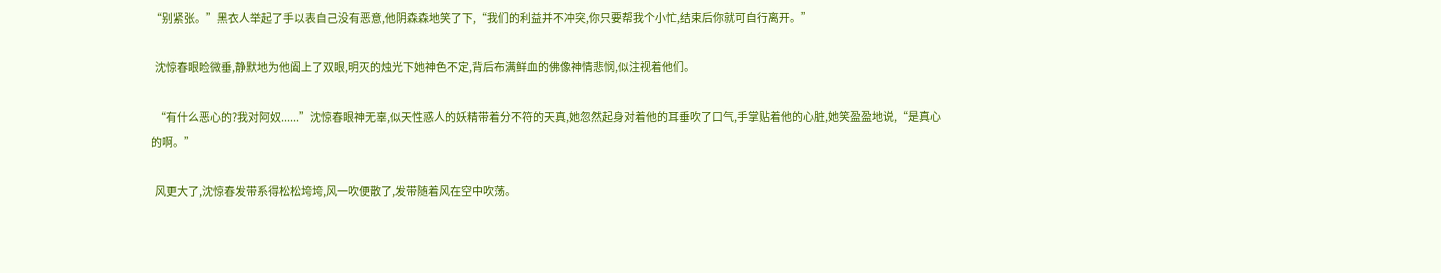“别紧张。”黑衣人举起了手以表自己没有恶意,他阴森森地笑了下,“我们的利益并不冲突,你只要帮我个小忙,结束后你就可自行离开。”

  沈惊春眼睑微垂,静默地为他阖上了双眼,明灭的烛光下她神色不定,背后布满鲜血的佛像神情悲悯,似注视着他们。

  “有什么恶心的?我对阿奴......”沈惊春眼神无辜,似天性惑人的妖精带着分不符的天真,她忽然起身对着他的耳垂吹了口气,手掌贴着他的心脏,她笑盈盈地说,“是真心的啊。”

  风更大了,沈惊春发带系得松松垮垮,风一吹便散了,发带随着风在空中吹荡。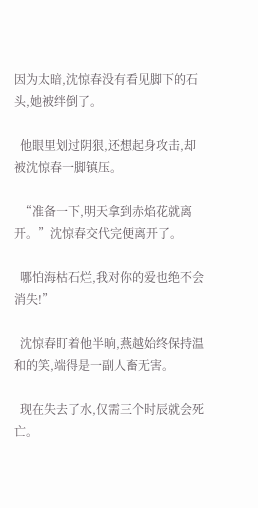因为太暗,沈惊春没有看见脚下的石头,她被绊倒了。

  他眼里划过阴狠,还想起身攻击,却被沈惊春一脚镇压。

  “准备一下,明天拿到赤焰花就离开。”沈惊春交代完便离开了。

  哪怕海枯石烂,我对你的爱也绝不会消失!”

  沈惊春盯着他半晌,燕越始终保持温和的笑,端得是一副人畜无害。

  现在失去了水,仅需三个时辰就会死亡。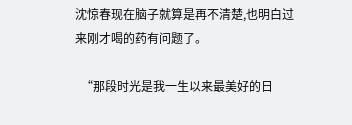沈惊春现在脑子就算是再不清楚,也明白过来刚才喝的药有问题了。

  “那段时光是我一生以来最美好的日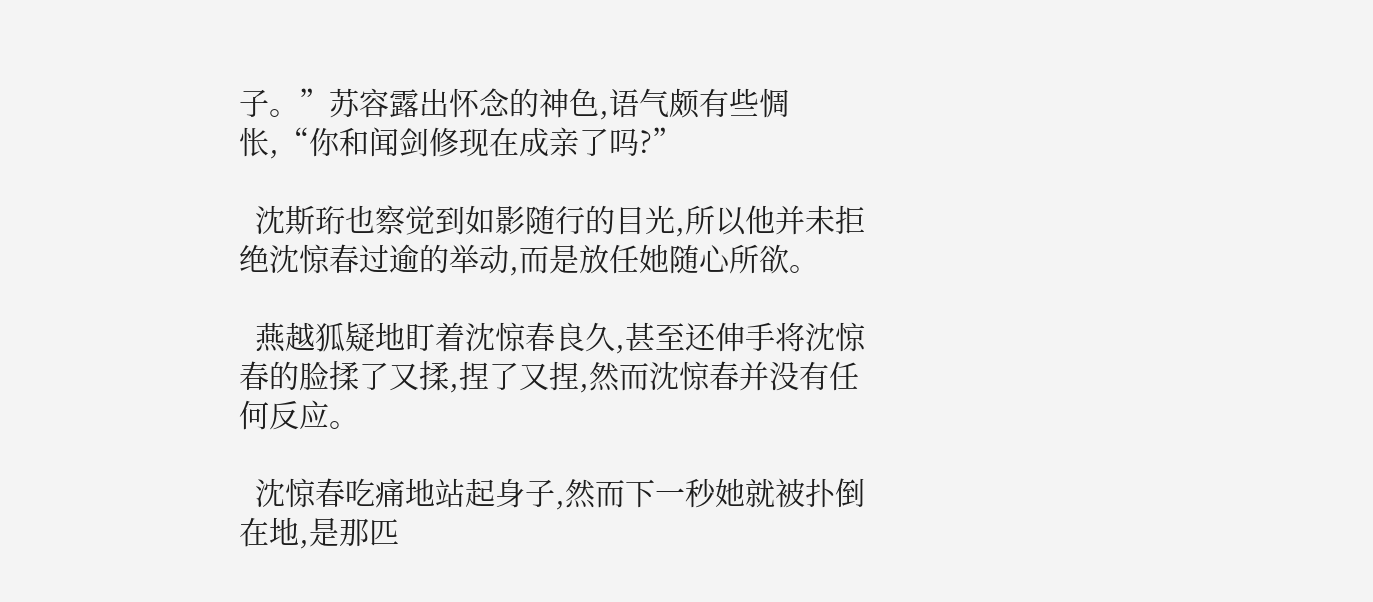子。”苏容露出怀念的神色,语气颇有些惆怅,“你和闻剑修现在成亲了吗?”

  沈斯珩也察觉到如影随行的目光,所以他并未拒绝沈惊春过逾的举动,而是放任她随心所欲。

  燕越狐疑地盯着沈惊春良久,甚至还伸手将沈惊春的脸揉了又揉,捏了又捏,然而沈惊春并没有任何反应。

  沈惊春吃痛地站起身子,然而下一秒她就被扑倒在地,是那匹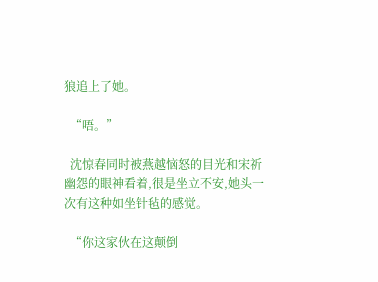狼追上了她。

  “唔。”

  沈惊春同时被燕越恼怒的目光和宋祈幽怨的眼神看着,很是坐立不安,她头一次有这种如坐针毡的感觉。

  “你这家伙在这颠倒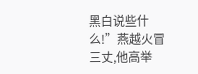黑白说些什么!”燕越火冒三丈,他高举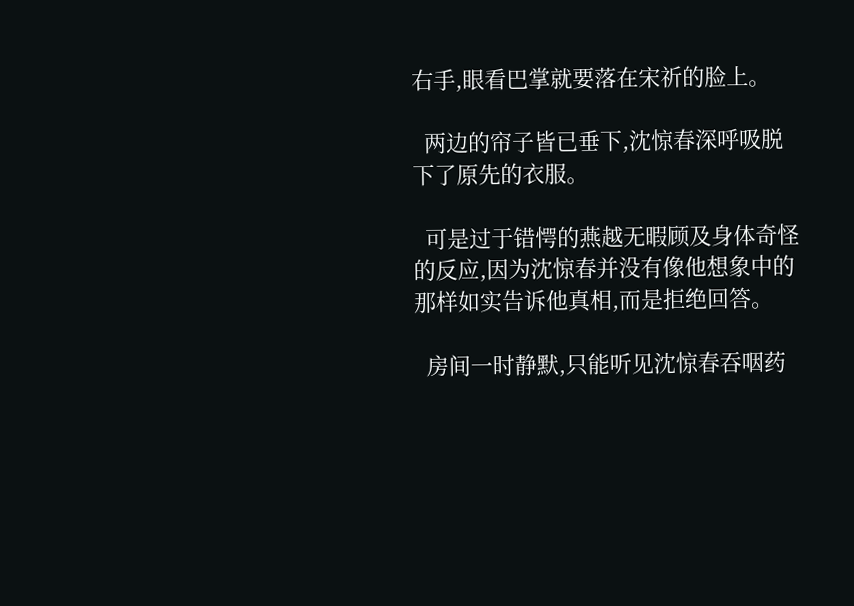右手,眼看巴掌就要落在宋祈的脸上。

  两边的帘子皆已垂下,沈惊春深呼吸脱下了原先的衣服。

  可是过于错愕的燕越无暇顾及身体奇怪的反应,因为沈惊春并没有像他想象中的那样如实告诉他真相,而是拒绝回答。

  房间一时静默,只能听见沈惊春吞咽药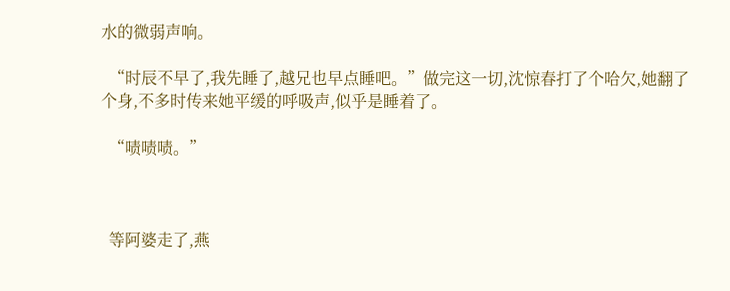水的微弱声响。

  “时辰不早了,我先睡了,越兄也早点睡吧。”做完这一切,沈惊春打了个哈欠,她翻了个身,不多时传来她平缓的呼吸声,似乎是睡着了。

  “啧啧啧。”



  等阿婆走了,燕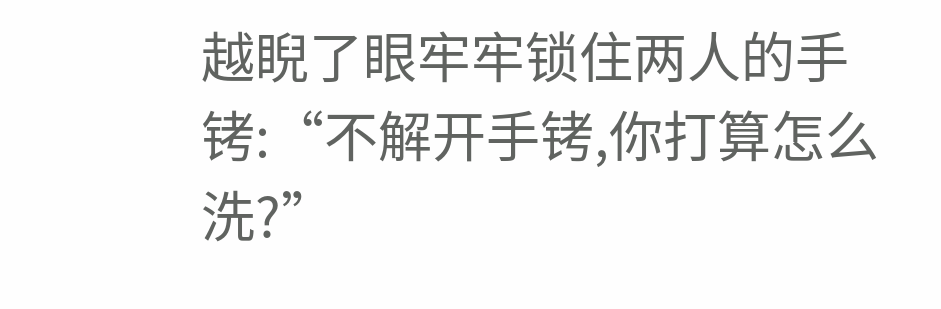越睨了眼牢牢锁住两人的手铐:“不解开手铐,你打算怎么洗?”